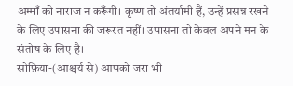अम्माँ को नाराज न करूँगी। कृष्ण तो अंतर्यामी हैं, उन्हें प्रसन्न रखने के लिए उपासना की जरूरत नहीं। उपासना तो केवल अपने मन के संतोष के लिए है।
सोफ़िया-(आश्चर्य से) आपको जरा भी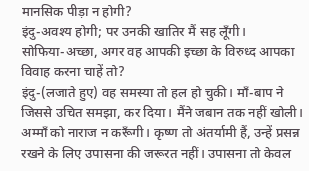मानसिक पीड़ा न होगी?
इंदु-अवश्य होगी; पर उनकी खातिर मैं सह लूँगी।
सोफिया-अच्छा, अगर वह आपकी इच्छा के विरुध्द आपका विवाह करना चाहें तो?
इंदु-(लजाते हुए) वह समस्या तो हल हो चुकी। माँ-बाप ने जिससे उचित समझा, कर दिया। मैंने जबान तक नहीं खोली।
अम्माँ को नाराज न करूँगी। कृष्ण तो अंतर्यामी हैं, उन्हें प्रसन्न रखने के लिए उपासना की जरूरत नहीं। उपासना तो केवल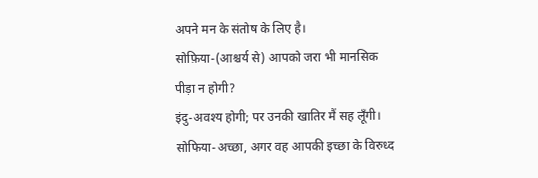अपने मन के संतोष के लिए है।
सोफ़िया-(आश्चर्य से) आपको जरा भी मानसिक पीड़ा न होगी?
इंदु-अवश्य होगी; पर उनकी खातिर मैं सह लूँगी।
सोफिया-अच्छा, अगर वह आपकी इच्छा के विरुध्द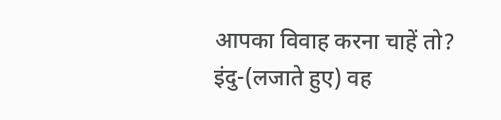आपका विवाह करना चाहें तो?
इंदु-(लजाते हुए) वह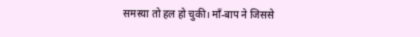समस्या तो हल हो चुकी। माँ-बाप ने जिससे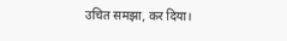उचित समझा, कर दिया।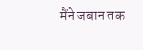मैंने जबान तक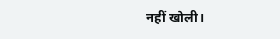नहीं खोली।